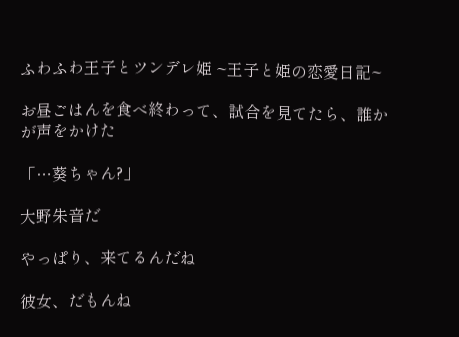ふわふわ王子とツンデレ姫 ~王子と姫の恋愛日記~

お昼ごはんを食べ終わって、試合を見てたら、誰かが声をかけた

「…葵ちゃん?」

大野朱音だ

やっぱり、来てるんだね

彼女、だもんね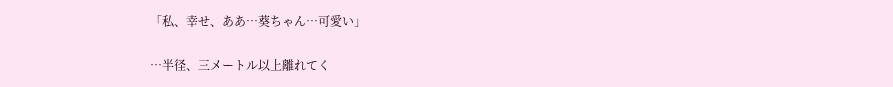「私、幸せ、ああ…葵ちゃん…可愛い」

…半径、三メートル以上離れてく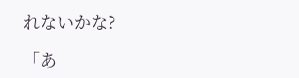れないかな?

「あ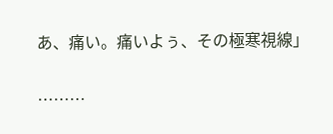あ、痛い。痛いよぅ、その極寒視線」

………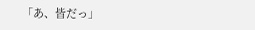「あ、皆だっ」